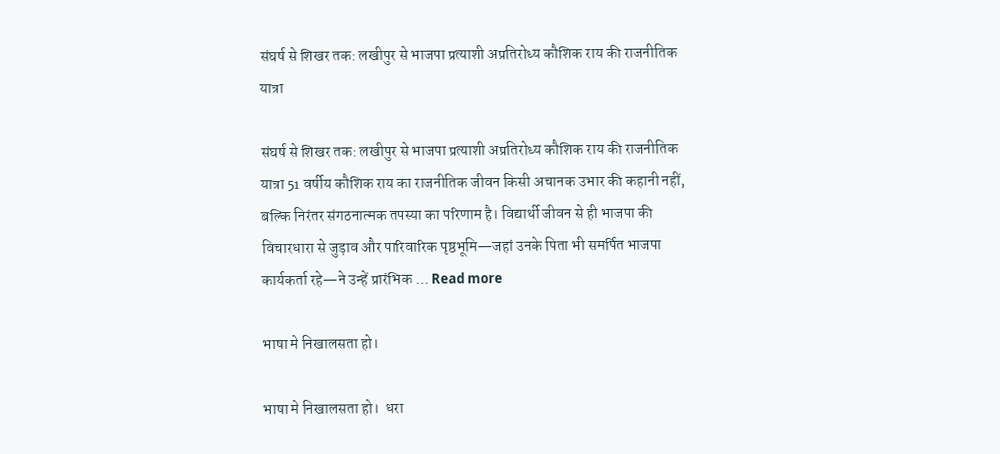संघर्ष से शिखर तक: लखीपुर से भाजपा प्रत्याशी अप्रतिरोध्य कौशिक राय की राजनीतिक यात्रा

संघर्ष से शिखर तक: लखीपुर से भाजपा प्रत्याशी अप्रतिरोध्य कौशिक राय की राजनीतिक यात्रा 51 वर्षीय कौशिक राय का राजनीतिक जीवन किसी अचानक उभार की कहानी नहीं, बल्कि निरंतर संगठनात्मक तपस्या का परिणाम है। विद्यार्थी जीवन से ही भाजपा की विचारधारा से जुड़ाव और पारिवारिक पृष्ठभूमि—जहां उनके पिता भी समर्पित भाजपा कार्यकर्ता रहे—ने उन्हें प्रारंभिक … Read more

भाषा मे निखालसता हो।

भाषा मे निखालसता हो।  धरा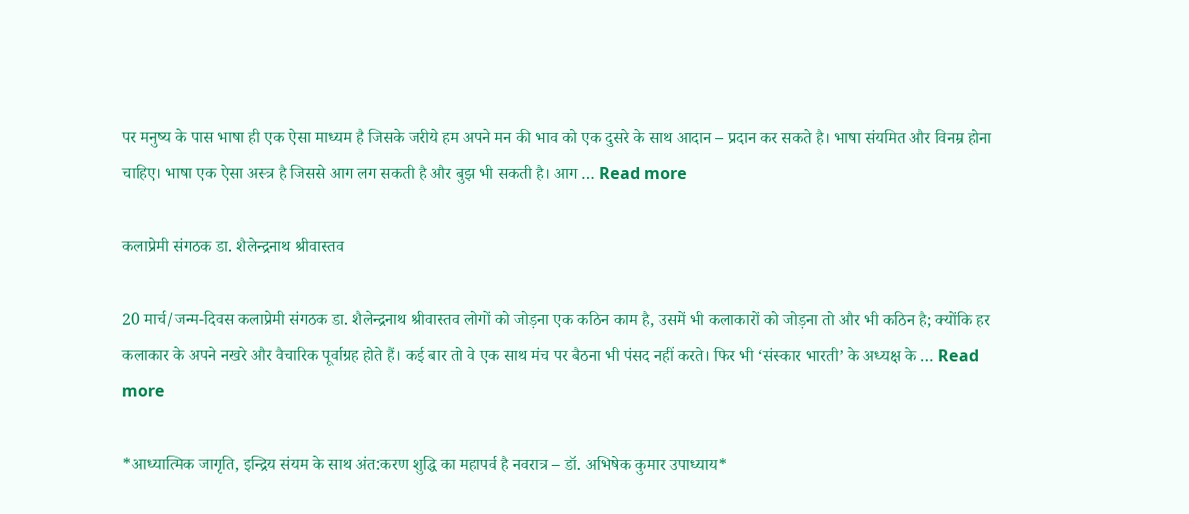पर मनुष्य के पास भाषा ही एक ऐसा माध्यम है जिसके जरीये हम अपने मन की भाव को एक दुसरे के साथ आदान – प्रदान कर सकते है। भाषा संयमित और विनम्र होना चाहिए। भाषा एक ऐसा अस्त्र है जिससे आग लग सकती है और बुझ भी सकती है। आग … Read more

कलाप्रेमी संगठक डा. शैलेन्द्रनाथ श्रीवास्तव

20 मार्च/जन्म-दिवस कलाप्रेमी संगठक डा. शैलेन्द्रनाथ श्रीवास्तव लोगों को जोड़ना एक कठिन काम है, उसमें भी कलाकारों को जोड़ना तो और भी कठिन है; क्योंकि हर कलाकार के अपने नखरे और वैचारिक पूर्वाग्रह होते हैं। कई बार तो वे एक साथ मंच पर बैठना भी पंसद नहीं करते। फिर भी ‘संस्कार भारती’ के अध्यक्ष के … Read more

*आध्यात्मिक जागृति, इन्द्रिय संयम के साथ अंत:करण शुद्धि का महापर्व है नवरात्र – डॉ. अभिषेक कुमार उपाध्याय*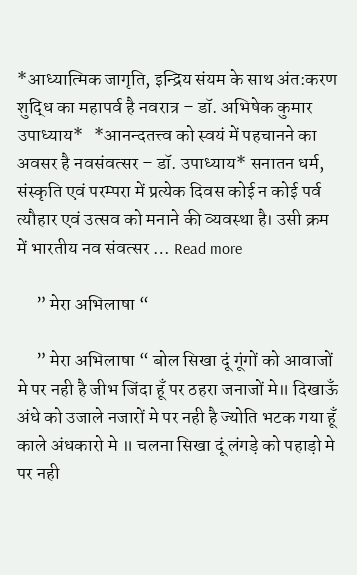*आध्यात्मिक जागृति, इन्द्रिय संयम के साथ अंत:करण शुद्धि का महापर्व है नवरात्र – डॉ. अभिषेक कुमार उपाध्याय*   *आनन्दतत्त्व को स्वयं में पहचानने का अवसर है नवसंवत्सर – डॉ. उपाध्याय* सनातन धर्म, संस्कृति एवं परम्परा में प्रत्येक दिवस कोई न कोई पर्व त्यौहार एवं उत्सव को मनाने की व्यवस्था है। उसी क्रम में भारतीय नव संवत्सर … Read more

     ” मेरा अभिलाषा “

     ” मेरा अभिलाषा “ बोल सिखा दूं गूंगों को आवाजों मे पर नही है जीभ जिंदा हूँ पर ठहरा जनाजों मे॥ दिखाऊँ अंधे को उजाले नजारों मे पर नही है ज्योति भटक गया हूँ काले अंधकारो मे ॥ चलना सिखा दूं लंगड़े को पहाड़ो मे पर नही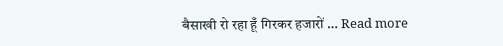बैसाखी रो रहा हूँ गिरकर हजारों … Read more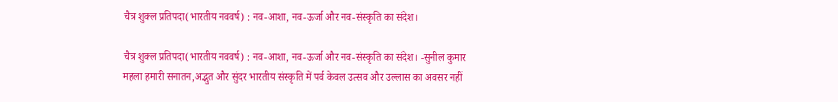चैत्र शुक्ल प्रतिपदा(भारतीय नववर्ष) : नव-आशा, नव-ऊर्जा और नव-संस्कृति का संदेश।

चैत्र शुक्ल प्रतिपदा(भारतीय नववर्ष) : नव-आशा, नव-ऊर्जा और नव-संस्कृति का संदेश। -सुनील कुमार महला हमारी सनातन,अद्भुत और सुंदर भारतीय संस्कृति में पर्व केवल उत्सव और उल्लास का अवसर नहीं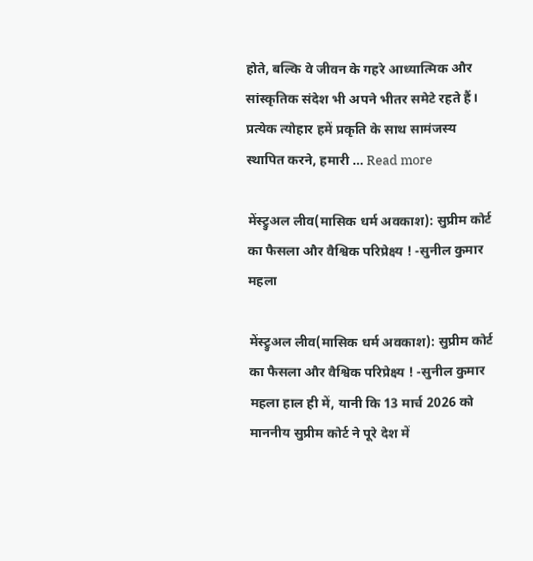होते, बल्कि वे जीवन के गहरे आध्यात्मिक और सांस्कृतिक संदेश भी अपने भीतर समेटे रहते हैं। प्रत्येक त्योहार हमें प्रकृति के साथ सामंजस्य स्थापित करने, हमारी … Read more

मेंस्ट्रुअल लीव(मासिक धर्म अवकाश): सुप्रीम कोर्ट का फैसला और वैश्विक परिप्रेक्ष्य ! -सुनील कुमार महला

मेंस्ट्रुअल लीव(मासिक धर्म अवकाश): सुप्रीम कोर्ट का फैसला और वैश्विक परिप्रेक्ष्य ! -सुनील कुमार महला हाल ही में, यानी कि 13 मार्च 2026 को माननीय सुप्रीम कोर्ट ने पूरे देश में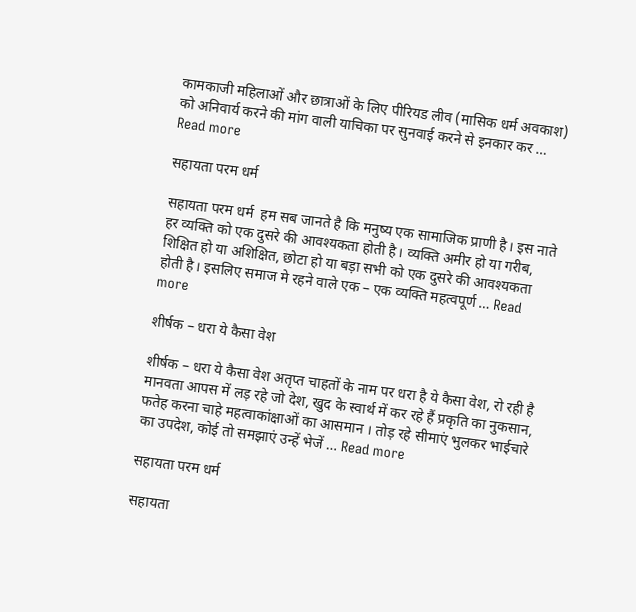कामकाजी महिलाओं और छात्राओं के लिए पीरियड लीव (मासिक धर्म अवकाश) को अनिवार्य करने की मांग वाली याचिका पर सुनवाई करने से इनकार कर … Read more

सहायता परम धर्म

सहायता परम धर्म  हम सब जानते है कि मनुष्य एक सामाजिक प्राणी है। इस नाते हर व्यक्ति को एक दुसरे की आवश्यकता होती है। व्यक्ति अमीर हो या गरीब, शिक्षित हो या अशिक्षित, छोटा हो या बड़ा सभी को एक दुसरे की आवश्यकता होती है। इसलिए समाज मे रहने वाले एक – एक व्यक्ति महत्वपूर्ण … Read more

शीर्षक – धरा ये कैसा वेश

शीर्षक – धरा ये कैसा वेश अतृप्त चाहतों के नाम पर धरा है ये कैसा वेश, रो रही है मानवता आपस में लड़ रहे जो देश, खुद के स्वार्थ में कर रहे हैं प्रकृति का नुकसान, फतेह करना चाहे महत्वाकांक्षाओं का आसमान । तोड़ रहे सीमाएं भुलकर भाईचारे का उपदेश, कोई तो समझाएं उन्हें भेजें … Read more

सहायता परम धर्म

सहायता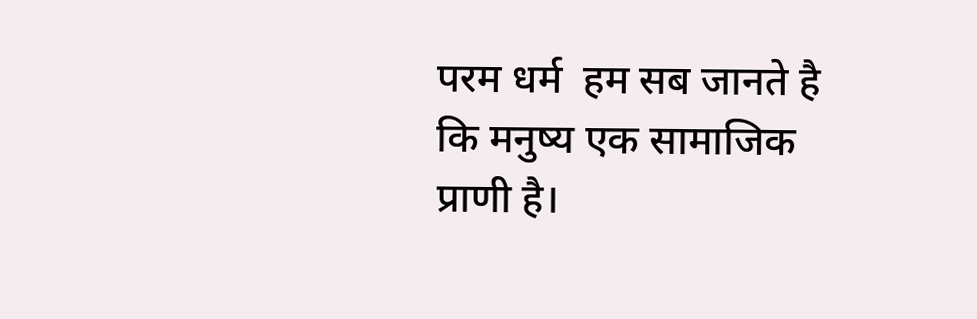परम धर्म  हम सब जानते है कि मनुष्य एक सामाजिक प्राणी है।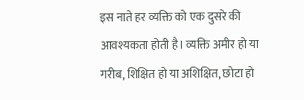इस नाते हर व्यक्ति को एक दुसरे की आवश्यकता होती है। व्यक्ति अमीर हो या गरीब, शिक्षित हो या अशिक्षित, छोटा हो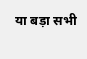या बड़ा सभी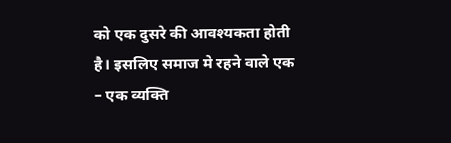को एक दुसरे की आवश्यकता होती है। इसलिए समाज मे रहने वाले एक – एक व्यक्ति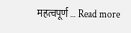महत्वपूर्ण … Read more